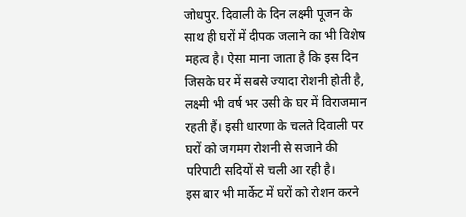जोधपुर. दिवाली के दिन लक्ष्मी पूजन के साथ ही घरों में दीपक जलाने का भी विशेष महत्व है। ऐसा माना जाता है कि इस दिन जिसके घर में सबसे ज्यादा रोशनी होती है, लक्ष्मी भी वर्ष भर उसी के घर में विराजमान रहती हैं। इसी धारणा के चलते दिवाली पर घरों को जगमग रोशनी से सजाने की परिपाटी सदियों से चली आ रही है।
इस बार भी मार्केट में घरों को रोशन करने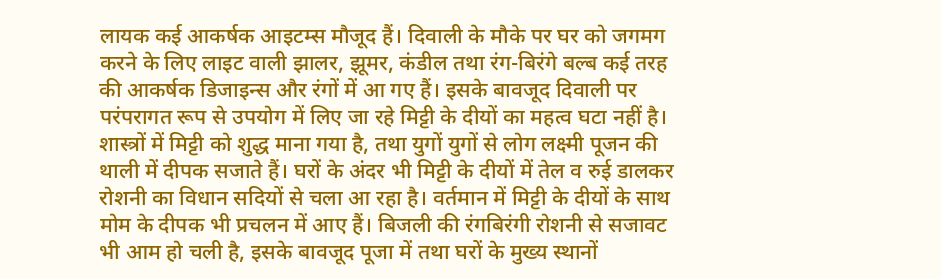लायक कई आकर्षक आइटम्स मौजूद हैं। दिवाली के मौके पर घर को जगमग करने के लिए लाइट वाली झालर, झूमर, कंडील तथा रंग-बिरंगे बल्ब कई तरह की आकर्षक डिजाइन्स और रंगों में आ गए हैं। इसके बावजूद दिवाली पर परंपरागत रूप से उपयोग में लिए जा रहे मिट्टी के दीयों का महत्व घटा नहीं है।
शास्त्रों में मिट्टी को शुद्ध माना गया है, तथा युगों युगों से लोग लक्ष्मी पूजन की थाली में दीपक सजाते हैं। घरों के अंदर भी मिट्टी के दीयों में तेल व रुई डालकर रोशनी का विधान सदियों से चला आ रहा है। वर्तमान में मिट्टी के दीयों के साथ मोम के दीपक भी प्रचलन में आए हैं। बिजली की रंगबिरंगी रोशनी से सजावट भी आम हो चली है, इसके बावजूद पूजा में तथा घरों के मुख्य स्थानों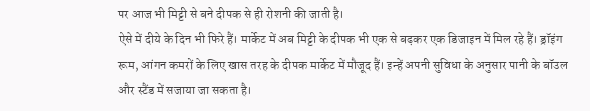पर आज भी मिट्टी से बने दीपक से ही रोशनी की जाती है।
ऐसे में दीये के दिन भी फिरे हैं। मार्केट में अब मिट्टी के दीपक भी एक से बढ़कर एक डिजाइन में मिल रहे हैं। ड्रॉइंग रूम, आंगन कमरों के लिए खास तरह के दीपक मार्केट में मौजूद हैं। इन्हें अपनी सुविधा के अनुसार पानी के बॉउल और स्टैंड में सजाया जा सकता है।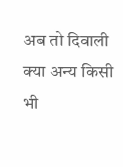अब तो दिवाली क्या अन्य किसी भी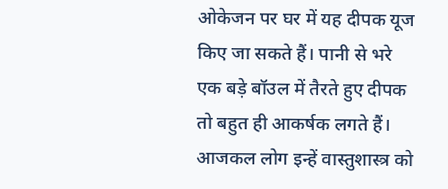ओकेजन पर घर में यह दीपक यूज किए जा सकते हैं। पानी से भरे एक बड़े बॉउल में तैरते हुए दीपक तो बहुत ही आकर्षक लगते हैं। आजकल लोग इन्हें वास्तुशास्त्र को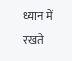ध्यान में रखते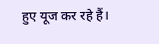हुए यूज कर रहे हैं।